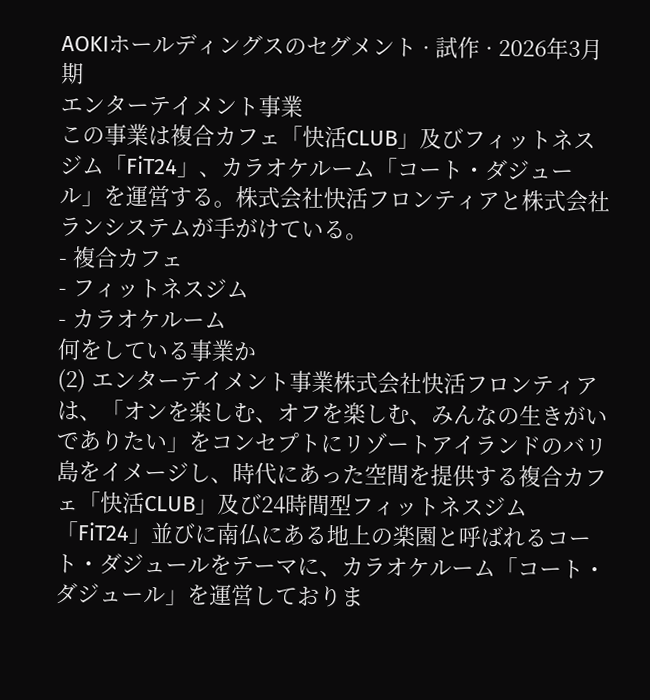AOKIホールディングスのセグメント · 試作 · 2026年3月期
エンターテイメント事業
この事業は複合カフェ「快活CLUB」及びフィットネスジム「FiT24」、カラオケルーム「コート・ダジュール」を運営する。株式会社快活フロンティアと株式会社ランシステムが手がけている。
- 複合カフェ
- フィットネスジム
- カラオケルーム
何をしている事業か
(2) エンターテイメント事業株式会社快活フロンティアは、「オンを楽しむ、オフを楽しむ、みんなの生きがいでありたい」をコンセプトにリゾートアイランドのバリ島をイメージし、時代にあった空間を提供する複合カフェ「快活CLUB」及び24時間型フィットネスジム「FiT24」並びに南仏にある地上の楽園と呼ばれるコート・ダジュールをテーマに、カラオケルーム「コート・ダジュール」を運営しておりま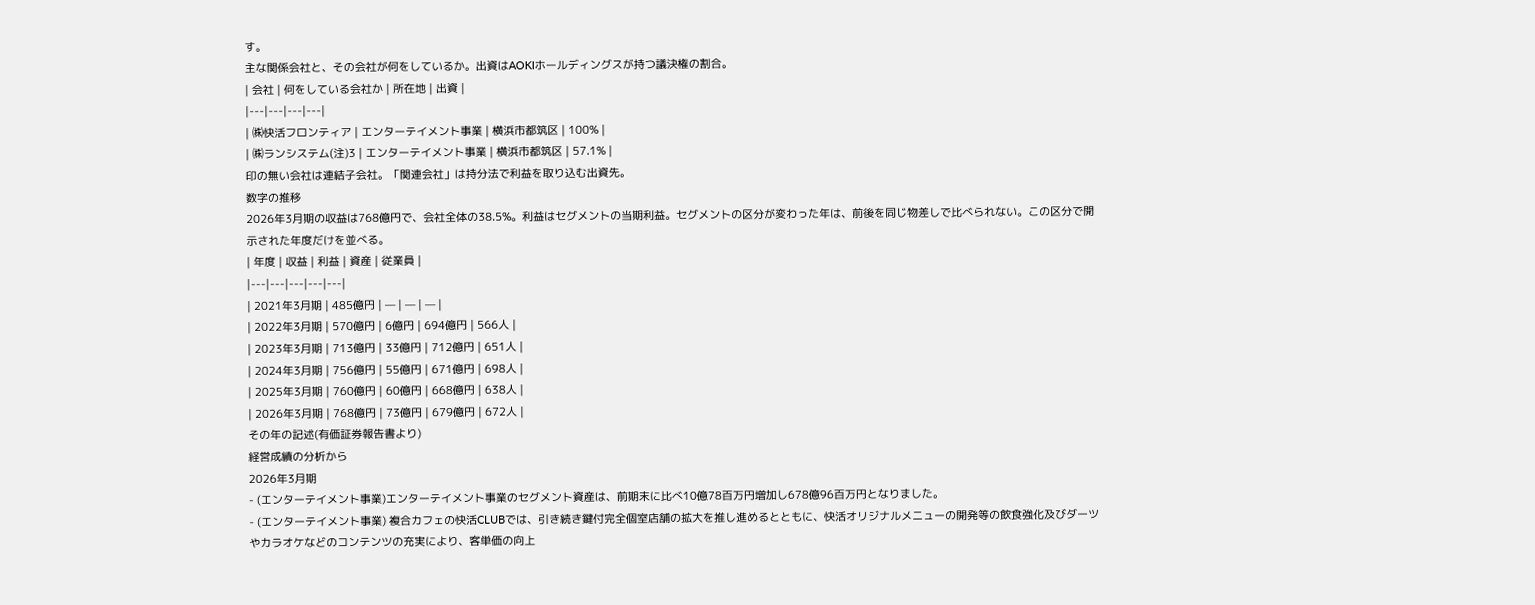す。
主な関係会社と、その会社が何をしているか。出資はAOKIホールディングスが持つ議決権の割合。
| 会社 | 何をしている会社か | 所在地 | 出資 |
|---|---|---|---|
| ㈱快活フロンティア | エンターテイメント事業 | 横浜市都筑区 | 100% |
| ㈱ランシステム(注)3 | エンターテイメント事業 | 横浜市都筑区 | 57.1% |
印の無い会社は連結子会社。「関連会社」は持分法で利益を取り込む出資先。
数字の推移
2026年3月期の収益は768億円で、会社全体の38.5%。利益はセグメントの当期利益。セグメントの区分が変わった年は、前後を同じ物差しで比べられない。この区分で開示された年度だけを並べる。
| 年度 | 収益 | 利益 | 資産 | 従業員 |
|---|---|---|---|---|
| 2021年3月期 | 485億円 | — | — | — |
| 2022年3月期 | 570億円 | 6億円 | 694億円 | 566人 |
| 2023年3月期 | 713億円 | 33億円 | 712億円 | 651人 |
| 2024年3月期 | 756億円 | 55億円 | 671億円 | 698人 |
| 2025年3月期 | 760億円 | 60億円 | 668億円 | 638人 |
| 2026年3月期 | 768億円 | 73億円 | 679億円 | 672人 |
その年の記述(有価証券報告書より)
経営成績の分析から
2026年3月期
- (エンターテイメント事業)エンターテイメント事業のセグメント資産は、前期末に比べ10億78百万円増加し678億96百万円となりました。
- (エンターテイメント事業) 複合カフェの快活CLUBでは、引き続き鍵付完全個室店舗の拡大を推し進めるとともに、快活オリジナルメニューの開発等の飲食強化及びダーツやカラオケなどのコンテンツの充実により、客単価の向上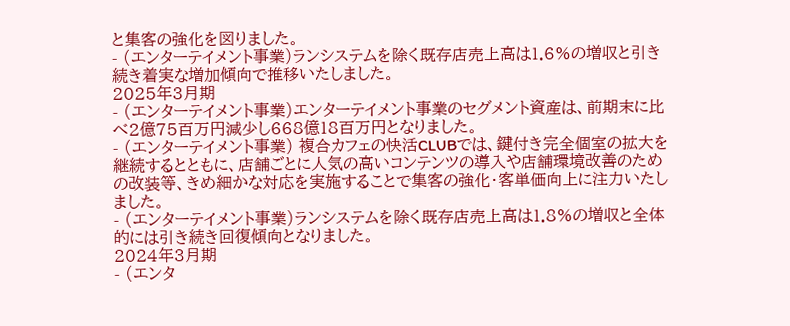と集客の強化を図りました。
- (エンターテイメント事業)ランシステムを除く既存店売上高は1.6%の増収と引き続き着実な増加傾向で推移いたしました。
2025年3月期
- (エンターテイメント事業)エンターテイメント事業のセグメント資産は、前期末に比べ2億75百万円減少し668億18百万円となりました。
- (エンターテイメント事業) 複合カフェの快活CLUBでは、鍵付き完全個室の拡大を継続するとともに、店舗ごとに人気の高いコンテンツの導入や店舗環境改善のための改装等、きめ細かな対応を実施することで集客の強化・客単価向上に注力いたしました。
- (エンターテイメント事業)ランシステムを除く既存店売上高は1.8%の増収と全体的には引き続き回復傾向となりました。
2024年3月期
- (エンタ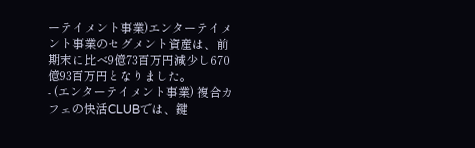ーテイメント事業)エンターテイメント事業のセグメント資産は、前期末に比べ9億73百万円減少し670億93百万円となりました。
- (エンターテイメント事業) 複合カフェの快活CLUBでは、鍵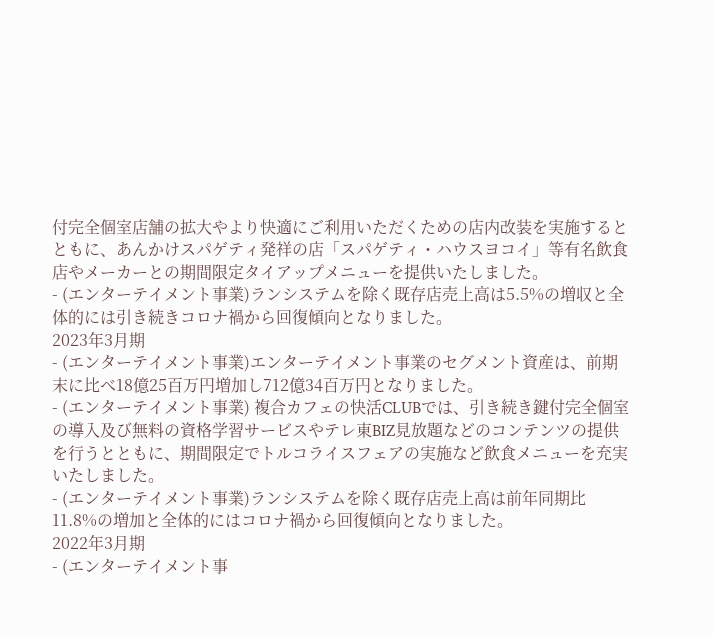付完全個室店舗の拡大やより快適にご利用いただくための店内改装を実施するとともに、あんかけスパゲティ発祥の店「スパゲティ・ハウスヨコイ」等有名飲食店やメーカーとの期間限定タイアップメニューを提供いたしました。
- (エンターテイメント事業)ランシステムを除く既存店売上高は5.5%の増収と全体的には引き続きコロナ禍から回復傾向となりました。
2023年3月期
- (エンターテイメント事業)エンターテイメント事業のセグメント資産は、前期末に比べ18億25百万円増加し712億34百万円となりました。
- (エンターテイメント事業) 複合カフェの快活CLUBでは、引き続き鍵付完全個室の導入及び無料の資格学習サービスやテレ東BIZ見放題などのコンテンツの提供を行うとともに、期間限定でトルコライスフェアの実施など飲食メニューを充実いたしました。
- (エンターテイメント事業)ランシステムを除く既存店売上高は前年同期比11.8%の増加と全体的にはコロナ禍から回復傾向となりました。
2022年3月期
- (エンターテイメント事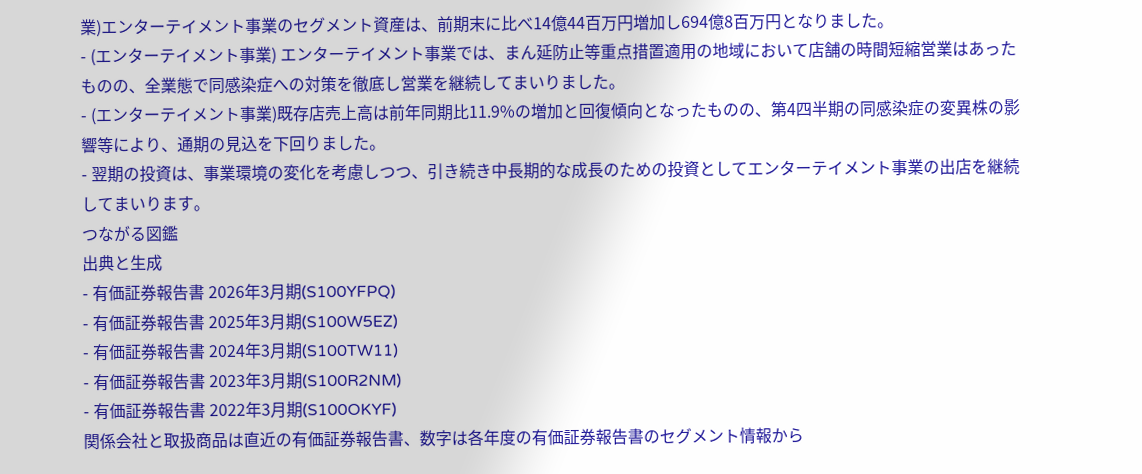業)エンターテイメント事業のセグメント資産は、前期末に比べ14億44百万円増加し694億8百万円となりました。
- (エンターテイメント事業) エンターテイメント事業では、まん延防止等重点措置適用の地域において店舗の時間短縮営業はあったものの、全業態で同感染症への対策を徹底し営業を継続してまいりました。
- (エンターテイメント事業)既存店売上高は前年同期比11.9%の増加と回復傾向となったものの、第4四半期の同感染症の変異株の影響等により、通期の見込を下回りました。
- 翌期の投資は、事業環境の変化を考慮しつつ、引き続き中長期的な成長のための投資としてエンターテイメント事業の出店を継続してまいります。
つながる図鑑
出典と生成
- 有価証券報告書 2026年3月期(S100YFPQ)
- 有価証券報告書 2025年3月期(S100W5EZ)
- 有価証券報告書 2024年3月期(S100TW11)
- 有価証券報告書 2023年3月期(S100R2NM)
- 有価証券報告書 2022年3月期(S100OKYF)
関係会社と取扱商品は直近の有価証券報告書、数字は各年度の有価証券報告書のセグメント情報から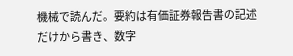機械で読んだ。要約は有価証券報告書の記述だけから書き、数字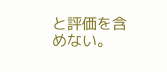と評価を含めない。